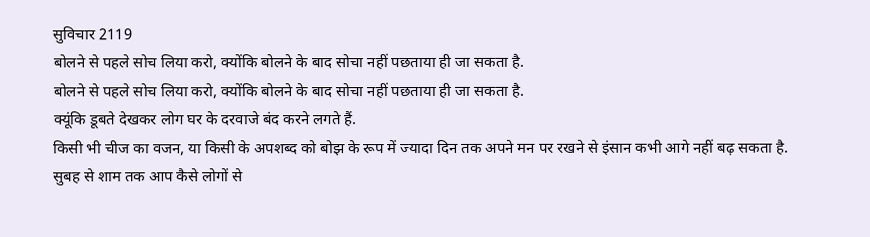सुविचार 2119
बोलने से पहले सोच लिया करो, क्योंकि बोलने के बाद सोचा नहीं पछताया ही जा सकता है.
बोलने से पहले सोच लिया करो, क्योंकि बोलने के बाद सोचा नहीं पछताया ही जा सकता है.
क्यूंकि डूबते देखकर लोग घर के दरवाजे बंद करने लगते हैं.
किसी भी चीज का वजन, या किसी के अपशब्द को बोझ के रूप में ज्यादा दिन तक अपने मन पर रखने से इंसान कभी आगे नहीं बढ़ सकता है.
सुबह से शाम तक आप कैसे लोगों से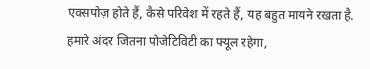एक्सपोज़ होते हैं, कैसे परिवेश में रहते हैं, यह बहुत मायने रखता है. हमारे अंदर जितना पोजेटिविटी का फ्यूल रहेगा,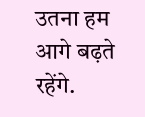उतना हम आगे बढ़ते रहेंगे.